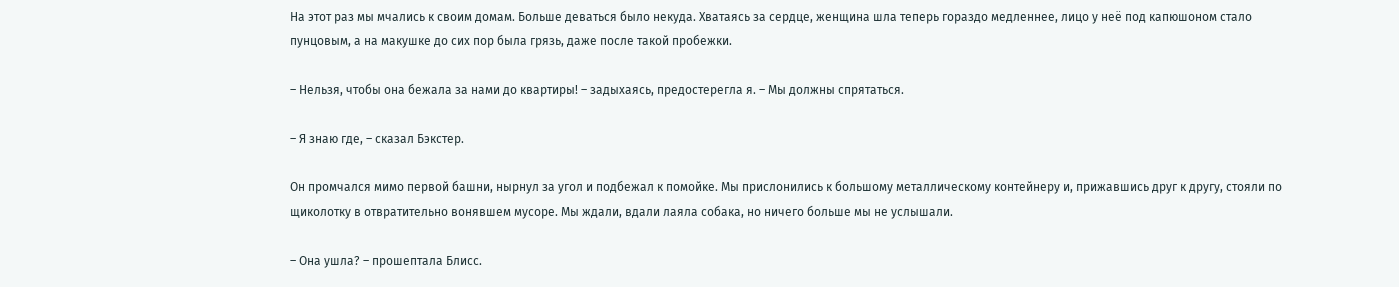На этот раз мы мчались к своим домам. Больше деваться было некуда. Хватаясь за сердце, женщина шла теперь гораздо медленнее, лицо у неё под капюшоном стало пунцовым, а на макушке до сих пор была грязь, даже после такой пробежки.

– Нельзя, чтобы она бежала за нами до квартиры! – задыхаясь, предостерегла я. – Мы должны спрятаться.

– Я знаю где, – сказал Бэкстер.

Он промчался мимо первой башни, нырнул за угол и подбежал к помойке. Мы прислонились к большому металлическому контейнеру и, прижавшись друг к другу, стояли по щиколотку в отвратительно вонявшем мусоре. Мы ждали, вдали лаяла собака, но ничего больше мы не услышали.

– Она ушла? – прошептала Блисс.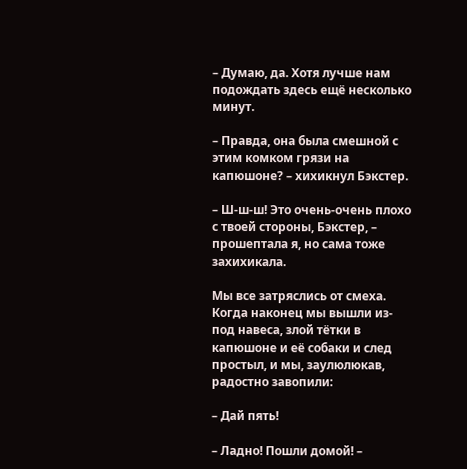– Думаю, да. Хотя лучше нам подождать здесь ещё несколько минут.

– Правда, она была смешной с этим комком грязи на капюшоне? – хихикнул Бэкстер.

– Ш-ш-ш! Это очень-очень плохо с твоей стороны, Бэкстер, – прошептала я, но сама тоже захихикала.

Мы все затряслись от смеха. Когда наконец мы вышли из-под навеса, злой тётки в капюшоне и её собаки и след простыл, и мы, заулюлюкав, радостно завопили:

– Дай пять!

– Ладно! Пошли домой! –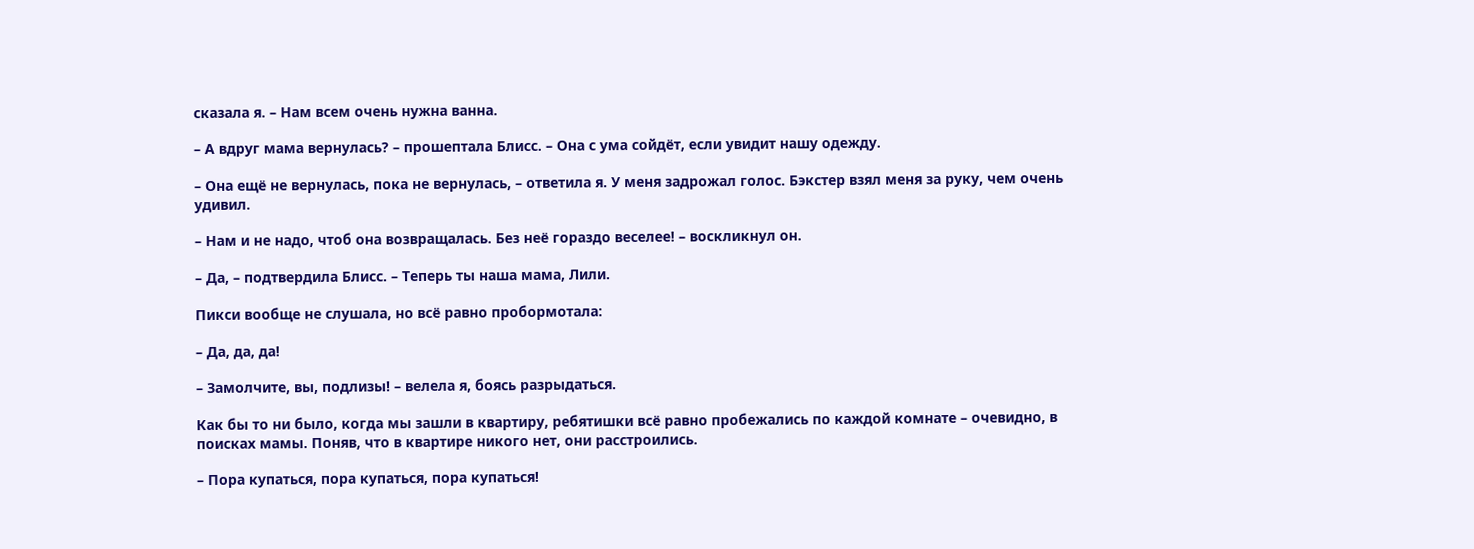сказала я. – Нам всем очень нужна ванна.

– А вдруг мама вернулась? – прошептала Блисс. – Она с ума сойдёт, если увидит нашу одежду.

– Она ещё не вернулась, пока не вернулась, – ответила я. У меня задрожал голос. Бэкстер взял меня за руку, чем очень удивил.

– Нам и не надо, чтоб она возвращалась. Без неё гораздо веселее! – воскликнул он.

– Да, – подтвердила Блисс. – Теперь ты наша мама, Лили.

Пикси вообще не слушала, но всё равно пробормотала:

– Да, да, да!

– Замолчите, вы, подлизы! – велела я, боясь разрыдаться.

Как бы то ни было, когда мы зашли в квартиру, ребятишки всё равно пробежались по каждой комнате – очевидно, в поисках мамы. Поняв, что в квартире никого нет, они расстроились.

– Пора купаться, пора купаться, пора купаться!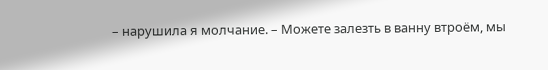– нарушила я молчание. – Можете залезть в ванну втроём, мы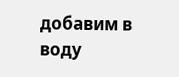добавим в воду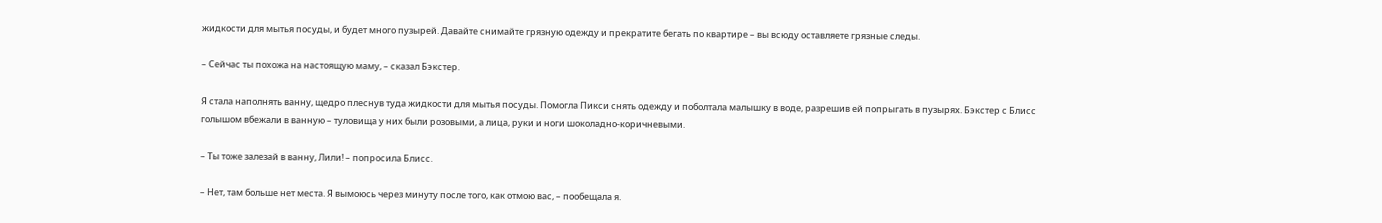жидкости для мытья посуды, и будет много пузырей. Давайте снимайте грязную одежду и прекратите бегать по квартире – вы всюду оставляете грязные следы.

– Сейчас ты похожа на настоящую маму, – сказал Бэкстер.

Я стала наполнять ванну, щедро плеснув туда жидкости для мытья посуды. Помогла Пикси снять одежду и поболтала малышку в воде, разрешив ей попрыгать в пузырях. Бэкстер с Блисс голышом вбежали в ванную – туловища у них были розовыми, а лица, руки и ноги шоколадно-коричневыми.

– Ты тоже залезай в ванну, Лили! – попросила Блисс.

– Нет, там больше нет места. Я вымоюсь через минуту после того, как отмою вас, – пообещала я.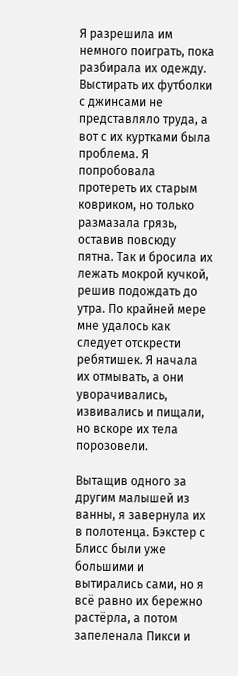Я разрешила им немного поиграть, пока разбирала их одежду. Выстирать их футболки с джинсами не представляло труда, а вот с их куртками была проблема. Я попробовала протереть их старым ковриком, но только размазала грязь, оставив повсюду пятна. Так и бросила их лежать мокрой кучкой, решив подождать до утра. По крайней мере мне удалось как следует отскрести ребятишек. Я начала их отмывать, а они уворачивались, извивались и пищали, но вскоре их тела порозовели.

Вытащив одного за другим малышей из ванны, я завернула их в полотенца. Бэкстер с Блисс были уже большими и вытирались сами, но я всё равно их бережно растёрла, а потом запеленала Пикси и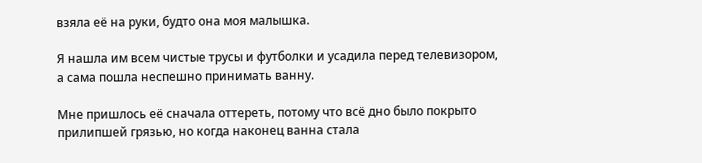взяла её на руки, будто она моя малышка.

Я нашла им всем чистые трусы и футболки и усадила перед телевизором, а сама пошла неспешно принимать ванну.

Мне пришлось её сначала оттереть, потому что всё дно было покрыто прилипшей грязью, но когда наконец ванна стала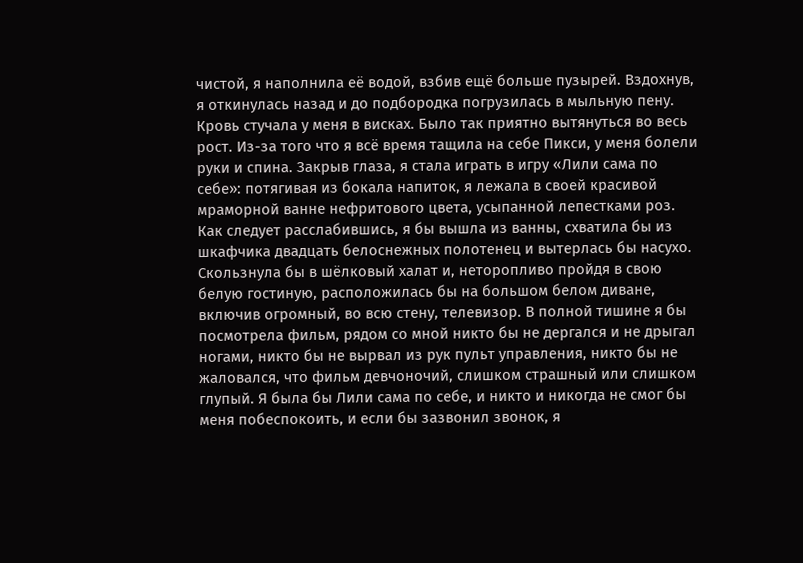чистой, я наполнила её водой, взбив ещё больше пузырей. Вздохнув, я откинулась назад и до подбородка погрузилась в мыльную пену. Кровь стучала у меня в висках. Было так приятно вытянуться во весь рост. Из-за того что я всё время тащила на себе Пикси, у меня болели руки и спина. Закрыв глаза, я стала играть в игру «Лили сама по себе»: потягивая из бокала напиток, я лежала в своей красивой мраморной ванне нефритового цвета, усыпанной лепестками роз. Как следует расслабившись, я бы вышла из ванны, схватила бы из шкафчика двадцать белоснежных полотенец и вытерлась бы насухо. Скользнула бы в шёлковый халат и, неторопливо пройдя в свою белую гостиную, расположилась бы на большом белом диване, включив огромный, во всю стену, телевизор. В полной тишине я бы посмотрела фильм, рядом со мной никто бы не дергался и не дрыгал ногами, никто бы не вырвал из рук пульт управления, никто бы не жаловался, что фильм девчоночий, слишком страшный или слишком глупый. Я была бы Лили сама по себе, и никто и никогда не смог бы меня побеспокоить, и если бы зазвонил звонок, я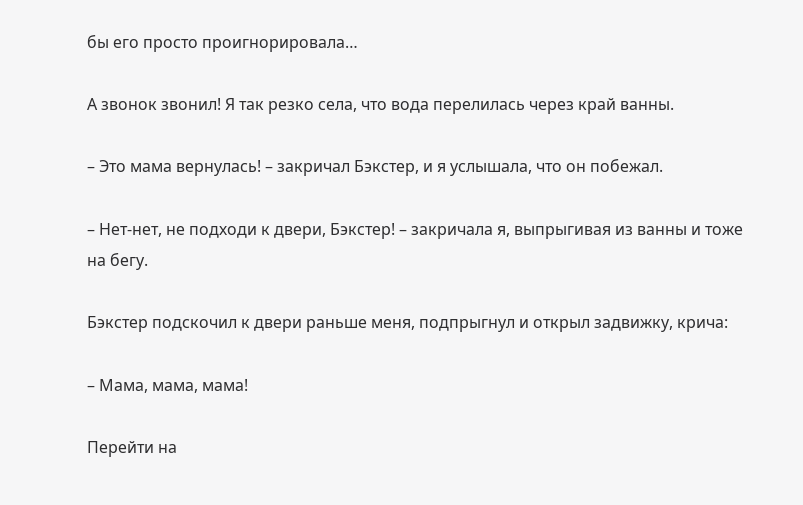бы его просто проигнорировала…

А звонок звонил! Я так резко села, что вода перелилась через край ванны.

– Это мама вернулась! – закричал Бэкстер, и я услышала, что он побежал.

– Нет-нет, не подходи к двери, Бэкстер! – закричала я, выпрыгивая из ванны и тоже на бегу.

Бэкстер подскочил к двери раньше меня, подпрыгнул и открыл задвижку, крича:

– Мама, мама, мама!

Перейти на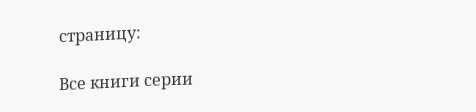страницу:

Все книги серии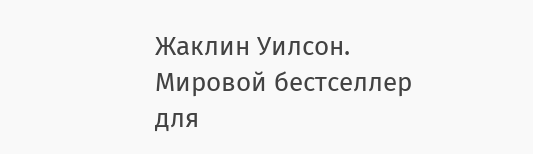Жаклин Уилсон. Мировой бестселлер для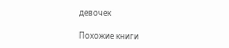девочек

Похожие книги